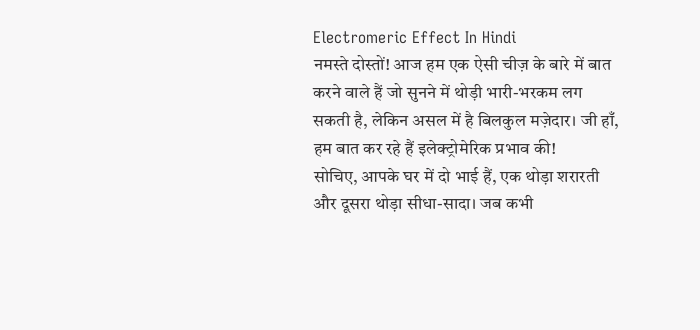Electromeric Effect In Hindi
नमस्ते दोस्तों! आज हम एक ऐसी चीज़ के बारे में बात करने वाले हैं जो सुनने में थोड़ी भारी-भरकम लग सकती है, लेकिन असल में है बिलकुल मज़ेदार। जी हाँ, हम बात कर रहे हैं इलेक्ट्रोमेरिक प्रभाव की!
सोचिए, आपके घर में दो भाई हैं, एक थोड़ा शरारती और दूसरा थोड़ा सीधा-सादा। जब कभी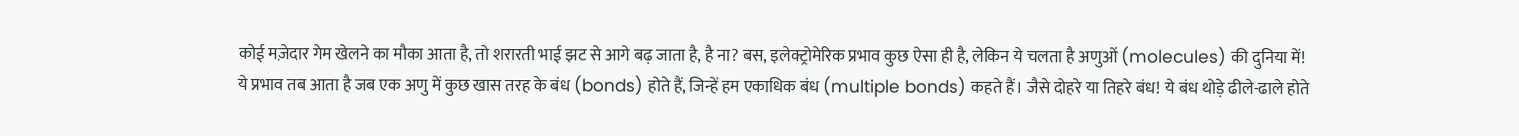कोई मज़ेदार गेम खेलने का मौका आता है, तो शरारती भाई झट से आगे बढ़ जाता है, है ना? बस, इलेक्ट्रोमेरिक प्रभाव कुछ ऐसा ही है, लेकिन ये चलता है अणुओं (molecules) की दुनिया में!
ये प्रभाव तब आता है जब एक अणु में कुछ खास तरह के बंध (bonds) होते हैं, जिन्हें हम एकाधिक बंध (multiple bonds) कहते हैं। जैसे दोहरे या तिहरे बंध! ये बंध थोड़े ढीले-ढाले होते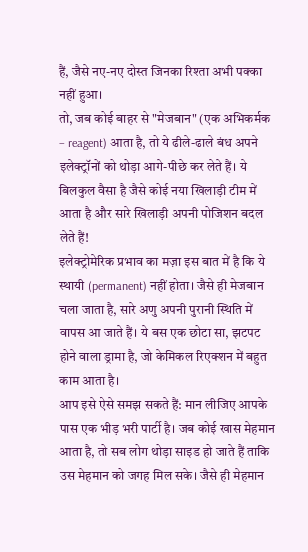हैं, जैसे नए-नए दोस्त जिनका रिश्ता अभी पक्का नहीं हुआ।
तो, जब कोई बाहर से "मेजबान" (एक अभिकर्मक – reagent) आता है, तो ये ढीले-ढाले बंध अपने इलेक्ट्रॉनों को थोड़ा आगे-पीछे कर लेते हैं। ये बिलकुल वैसा है जैसे कोई नया खिलाड़ी टीम में आता है और सारे खिलाड़ी अपनी पोजिशन बदल लेते हैं!
इलेक्ट्रोमेरिक प्रभाव का मज़ा इस बात में है कि ये स्थायी (permanent) नहीं होता। जैसे ही मेजबान चला जाता है, सारे अणु अपनी पुरानी स्थिति में वापस आ जाते हैं। ये बस एक छोटा सा, झटपट होने वाला ड्रामा है, जो केमिकल रिएक्शन में बहुत काम आता है।
आप इसे ऐसे समझ सकते हैं: मान लीजिए आपके पास एक भीड़ भरी पार्टी है। जब कोई खास मेहमान आता है, तो सब लोग थोड़ा साइड हो जाते हैं ताकि उस मेहमान को जगह मिल सके। जैसे ही मेहमान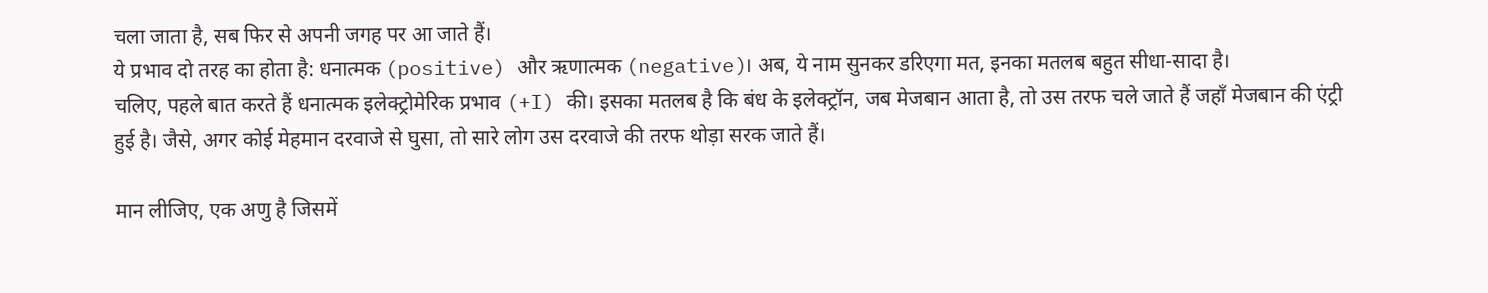चला जाता है, सब फिर से अपनी जगह पर आ जाते हैं।
ये प्रभाव दो तरह का होता है: धनात्मक (positive) और ऋणात्मक (negative)। अब, ये नाम सुनकर डरिएगा मत, इनका मतलब बहुत सीधा-सादा है।
चलिए, पहले बात करते हैं धनात्मक इलेक्ट्रोमेरिक प्रभाव (+I) की। इसका मतलब है कि बंध के इलेक्ट्रॉन, जब मेजबान आता है, तो उस तरफ चले जाते हैं जहाँ मेजबान की एंट्री हुई है। जैसे, अगर कोई मेहमान दरवाजे से घुसा, तो सारे लोग उस दरवाजे की तरफ थोड़ा सरक जाते हैं।

मान लीजिए, एक अणु है जिसमें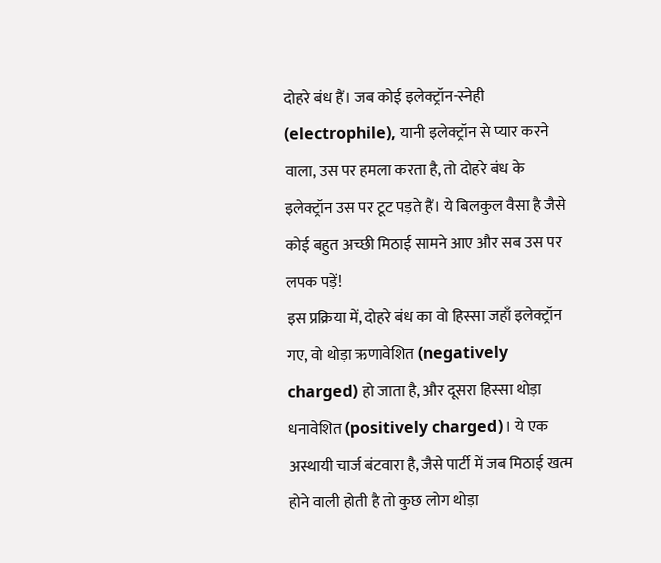दोहरे बंध हैं। जब कोई इलेक्ट्रॉन-स्नेही (electrophile), यानी इलेक्ट्रॉन से प्यार करने वाला, उस पर हमला करता है, तो दोहरे बंध के इलेक्ट्रॉन उस पर टूट पड़ते हैं। ये बिलकुल वैसा है जैसे कोई बहुत अच्छी मिठाई सामने आए और सब उस पर लपक पड़ें!
इस प्रक्रिया में, दोहरे बंध का वो हिस्सा जहाँ इलेक्ट्रॉन गए, वो थोड़ा ऋणावेशित (negatively charged) हो जाता है, और दूसरा हिस्सा थोड़ा धनावेशित (positively charged)। ये एक अस्थायी चार्ज बंटवारा है, जैसे पार्टी में जब मिठाई खत्म होने वाली होती है तो कुछ लोग थोड़ा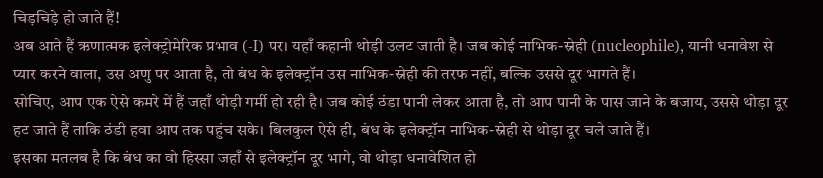चिड़चिड़े हो जाते हैं!
अब आते हैं ऋणात्मक इलेक्ट्रोमेरिक प्रभाव (-I) पर। यहाँ कहानी थोड़ी उलट जाती है। जब कोई नाभिक-स्नेही (nucleophile), यानी धनावेश से प्यार करने वाला, उस अणु पर आता है, तो बंध के इलेक्ट्रॉन उस नाभिक-स्नेही की तरफ नहीं, बल्कि उससे दूर भागते हैं।
सोचिए, आप एक ऐसे कमरे में हैं जहाँ थोड़ी गर्मी हो रही है। जब कोई ठंडा पानी लेकर आता है, तो आप पानी के पास जाने के बजाय, उससे थोड़ा दूर हट जाते हैं ताकि ठंडी हवा आप तक पहुंच सके। बिलकुल ऐसे ही, बंध के इलेक्ट्रॉन नाभिक-स्नेही से थोड़ा दूर चले जाते हैं।
इसका मतलब है कि बंध का वो हिस्सा जहाँ से इलेक्ट्रॉन दूर भागे, वो थोड़ा धनावेशित हो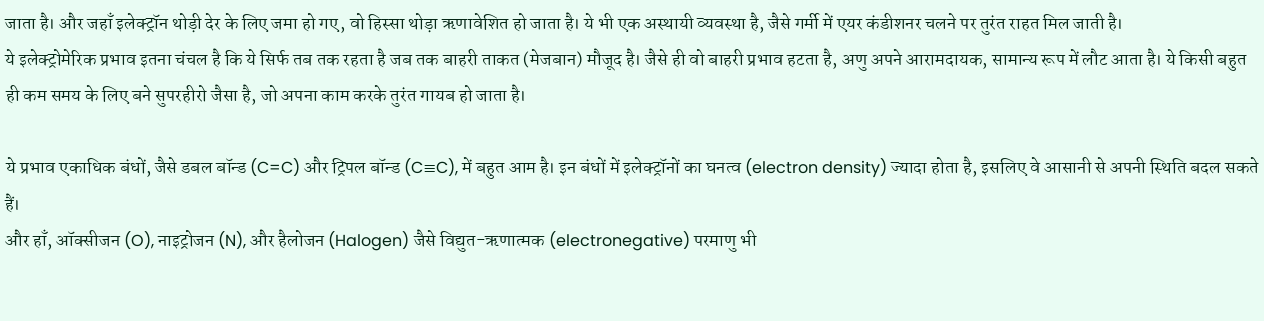जाता है। और जहाँ इलेक्ट्रॉन थोड़ी देर के लिए जमा हो गए, वो हिस्सा थोड़ा ऋणावेशित हो जाता है। ये भी एक अस्थायी व्यवस्था है, जैसे गर्मी में एयर कंडीशनर चलने पर तुरंत राहत मिल जाती है।
ये इलेक्ट्रोमेरिक प्रभाव इतना चंचल है कि ये सिर्फ तब तक रहता है जब तक बाहरी ताकत (मेजबान) मौजूद है। जैसे ही वो बाहरी प्रभाव हटता है, अणु अपने आरामदायक, सामान्य रूप में लौट आता है। ये किसी बहुत ही कम समय के लिए बने सुपरहीरो जैसा है, जो अपना काम करके तुरंत गायब हो जाता है।

ये प्रभाव एकाधिक बंधों, जैसे डबल बॉन्ड (C=C) और ट्रिपल बॉन्ड (C≡C), में बहुत आम है। इन बंधों में इलेक्ट्रॉनों का घनत्व (electron density) ज्यादा होता है, इसलिए वे आसानी से अपनी स्थिति बदल सकते हैं।
और हाँ, ऑक्सीजन (O), नाइट्रोजन (N), और हैलोजन (Halogen) जैसे विद्युत-ऋणात्मक (electronegative) परमाणु भी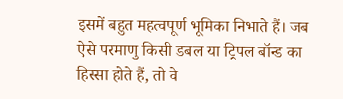इसमें बहुत महत्वपूर्ण भूमिका निभाते हैं। जब ऐसे परमाणु किसी डबल या ट्रिपल बॉन्ड का हिस्सा होते हैं, तो वे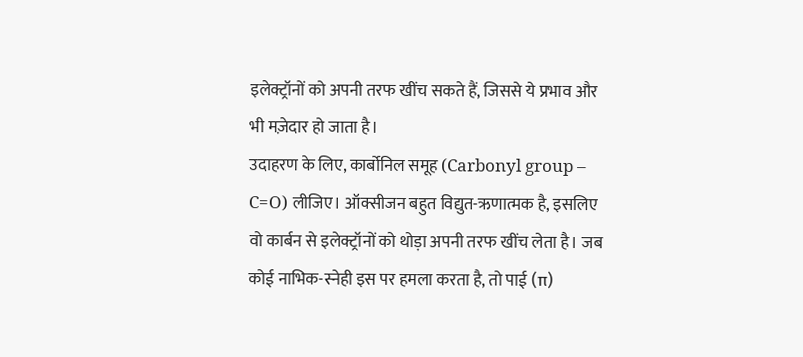इलेक्ट्रॉनों को अपनी तरफ खींच सकते हैं, जिससे ये प्रभाव और भी मज़ेदार हो जाता है।
उदाहरण के लिए, कार्बोनिल समूह (Carbonyl group – C=O) लीजिए। ऑक्सीजन बहुत विद्युत-ऋणात्मक है, इसलिए वो कार्बन से इलेक्ट्रॉनों को थोड़ा अपनी तरफ खींच लेता है। जब कोई नाभिक-स्नेही इस पर हमला करता है, तो पाई (π)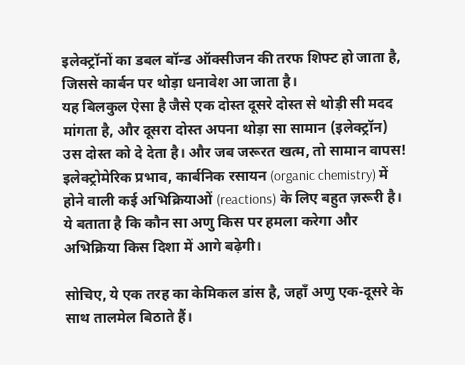इलेक्ट्रॉनों का डबल बॉन्ड ऑक्सीजन की तरफ शिफ्ट हो जाता है, जिससे कार्बन पर थोड़ा धनावेश आ जाता है।
यह बिलकुल ऐसा है जैसे एक दोस्त दूसरे दोस्त से थोड़ी सी मदद मांगता है, और दूसरा दोस्त अपना थोड़ा सा सामान (इलेक्ट्रॉन) उस दोस्त को दे देता है। और जब जरूरत खत्म, तो सामान वापस!
इलेक्ट्रोमेरिक प्रभाव, कार्बनिक रसायन (organic chemistry) में होने वाली कई अभिक्रियाओं (reactions) के लिए बहुत ज़रूरी है। ये बताता है कि कौन सा अणु किस पर हमला करेगा और अभिक्रिया किस दिशा में आगे बढ़ेगी।

सोचिए, ये एक तरह का केमिकल डांस है, जहाँ अणु एक-दूसरे के साथ तालमेल बिठाते हैं।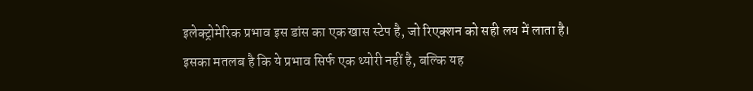इलेक्ट्रोमेरिक प्रभाव इस डांस का एक खास स्टेप है, जो रिएक्शन को सही लय में लाता है।
इसका मतलब है कि ये प्रभाव सिर्फ एक थ्योरी नहीं है, बल्कि यह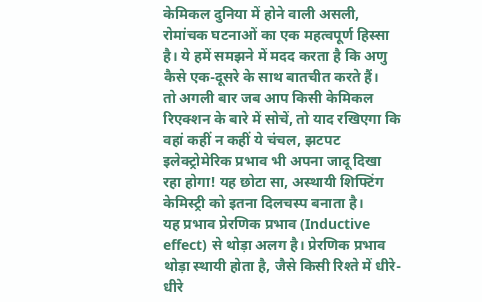केमिकल दुनिया में होने वाली असली, रोमांचक घटनाओं का एक महत्वपूर्ण हिस्सा है। ये हमें समझने में मदद करता है कि अणु कैसे एक-दूसरे के साथ बातचीत करते हैं।
तो अगली बार जब आप किसी केमिकल रिएक्शन के बारे में सोचें, तो याद रखिएगा कि वहां कहीं न कहीं ये चंचल, झटपट इलेक्ट्रोमेरिक प्रभाव भी अपना जादू दिखा रहा होगा! यह छोटा सा, अस्थायी शिफ्टिंग केमिस्ट्री को इतना दिलचस्प बनाता है।
यह प्रभाव प्रेरणिक प्रभाव (Inductive effect) से थोड़ा अलग है। प्रेरणिक प्रभाव थोड़ा स्थायी होता है, जैसे किसी रिश्ते में धीरे-धीरे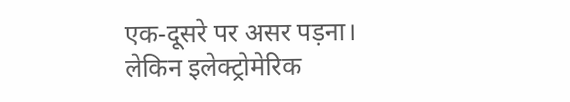एक-दूसरे पर असर पड़ना। लेकिन इलेक्ट्रोमेरिक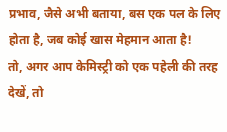प्रभाव, जैसे अभी बताया, बस एक पल के लिए होता है, जब कोई खास मेहमान आता है!
तो, अगर आप केमिस्ट्री को एक पहेली की तरह देखें, तो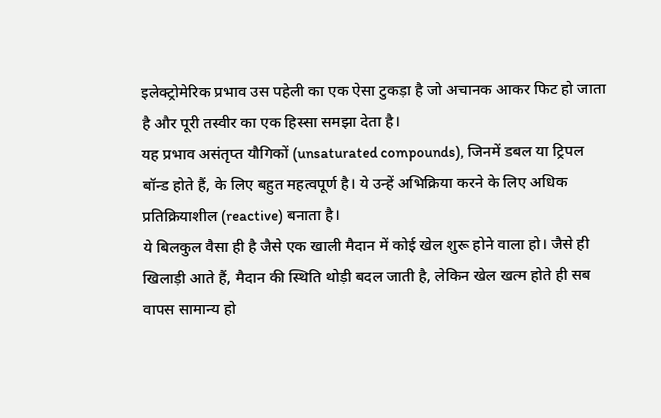इलेक्ट्रोमेरिक प्रभाव उस पहेली का एक ऐसा टुकड़ा है जो अचानक आकर फिट हो जाता है और पूरी तस्वीर का एक हिस्सा समझा देता है।
यह प्रभाव असंतृप्त यौगिकों (unsaturated compounds), जिनमें डबल या ट्रिपल बॉन्ड होते हैं, के लिए बहुत महत्वपूर्ण है। ये उन्हें अभिक्रिया करने के लिए अधिक प्रतिक्रियाशील (reactive) बनाता है।
ये बिलकुल वैसा ही है जैसे एक खाली मैदान में कोई खेल शुरू होने वाला हो। जैसे ही खिलाड़ी आते हैं, मैदान की स्थिति थोड़ी बदल जाती है, लेकिन खेल खत्म होते ही सब वापस सामान्य हो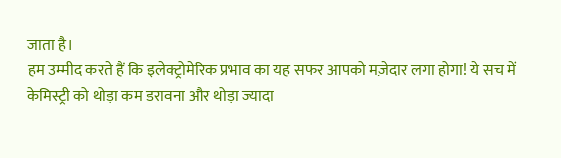जाता है।
हम उम्मीद करते हैं कि इलेक्ट्रोमेरिक प्रभाव का यह सफर आपको मज़ेदार लगा होगा! ये सच में केमिस्ट्री को थोड़ा कम डरावना और थोड़ा ज्यादा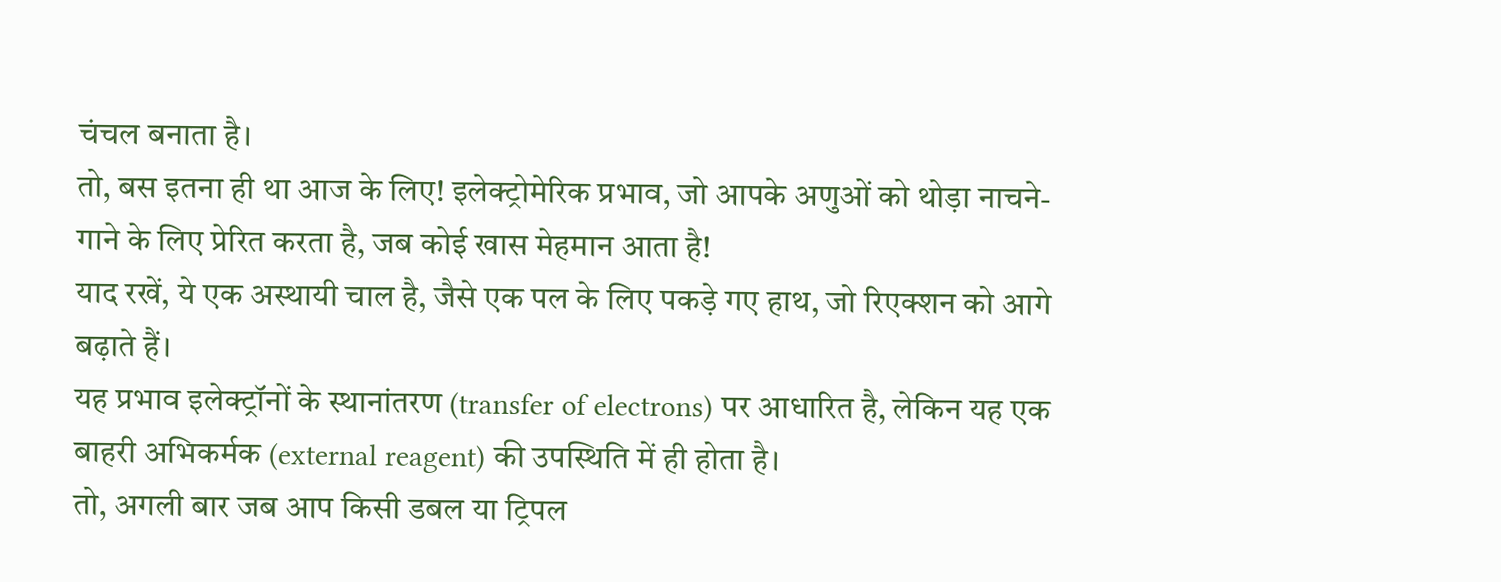चंचल बनाता है।
तो, बस इतना ही था आज के लिए! इलेक्ट्रोमेरिक प्रभाव, जो आपके अणुओं को थोड़ा नाचने-गाने के लिए प्रेरित करता है, जब कोई खास मेहमान आता है!
याद रखें, ये एक अस्थायी चाल है, जैसे एक पल के लिए पकड़े गए हाथ, जो रिएक्शन को आगे बढ़ाते हैं।
यह प्रभाव इलेक्ट्रॉनों के स्थानांतरण (transfer of electrons) पर आधारित है, लेकिन यह एक बाहरी अभिकर्मक (external reagent) की उपस्थिति में ही होता है।
तो, अगली बार जब आप किसी डबल या ट्रिपल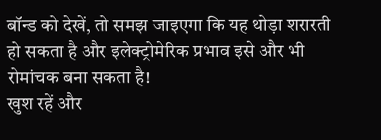बॉन्ड को देखें, तो समझ जाइएगा कि यह थोड़ा शरारती हो सकता है और इलेक्ट्रोमेरिक प्रभाव इसे और भी रोमांचक बना सकता है!
खुश रहें और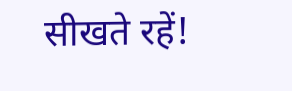सीखते रहें!